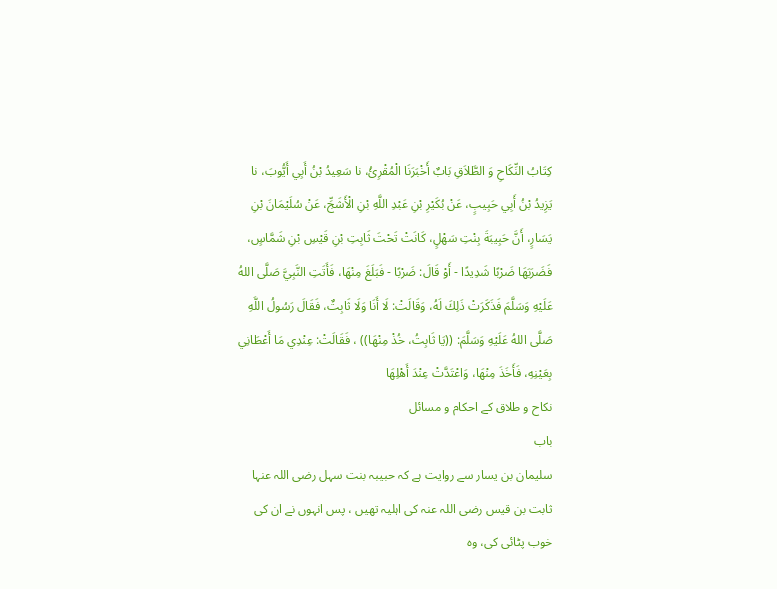كِتَابُ النِّكَاحِ وَ الطَّلاَقِ بَابٌ أَخْبَرَنَا الْمُقْرِئُ، نا سَعِيدُ بْنُ أَبِي أَيُّوبَ، نا يَزِيدُ بْنُ أَبِي حَبِيبٍ، عَنْ بُكَيْرِ بْنِ عَبْدِ اللَّهِ بْنِ الْأَشَجِّ، عَنْ سُلَيْمَانَ بْنِ يَسَارٍ، أَنَّ حَبِيبَةَ بِنْتِ سَهْلٍ، كَانَتْ تَحْتَ ثَابِتِ بْنِ قَيْسِ بْنِ شَمَّاسٍ، فَضَرَبَهَا ضَرْبًا شَدِيدًا - أَوْ قَالَ: ضَرْبًا - فَبَلَغَ مِنْهَا، فَأَتَتِ النَّبِيَّ صَلَّى اللهُ عَلَيْهِ وَسَلَّمَ فَذَكَرَتْ ذَلِكَ لَهُ، وَقَالَتْ: لَا أَنَا وَلَا ثَابِتٌ، فَقَالَ رَسُولُ اللَّهِ صَلَّى اللهُ عَلَيْهِ وَسَلَّمَ: ((يَا ثَابِتُ، خُذْ مِنْهَا)) ، فَقَالَتْ: عِنْدِي مَا أَعْطَانِي بِعَيْنِهِ، فَأَخَذَ مِنْهَا، وَاعْتَدَّتْ عِنْدَ أَهْلِهَا
نكاح و طلاق کے احکام و مسائل
باب
سلیمان بن یسار سے روایت ہے کہ حبیبہ بنت سہل رضی اللہ عنہا ثابت بن قیس رضی اللہ عنہ کی اہلیہ تھیں ، پس انہوں نے ان کی خوب پٹائی کی، وہ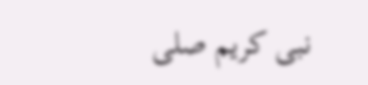نبی کریم صلی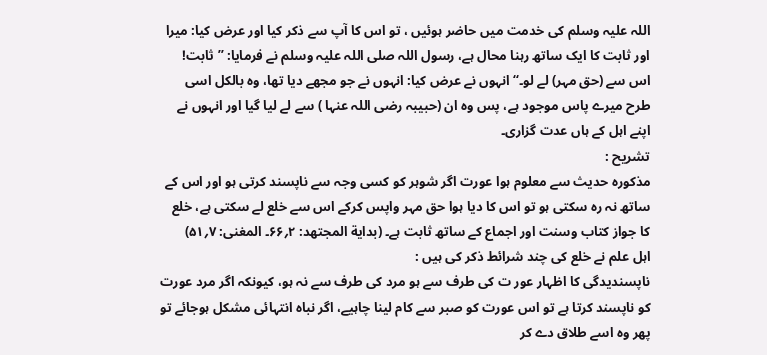اللہ علیہ وسلم کی خدمت میں حاضر ہوئیں ، تو اس کا آپ سے ذکر کیا اور عرض کیا: میرا اور ثابت کا ایک ساتھ رہنا محال ہے، رسول اللہ صلی اللہ علیہ وسلم نے فرمایا: ’’ثابت! اس سے (حق مہر) لے لو۔‘‘ انہوں نے عرض کیا: انہوں نے جو مجھے دیا تھا، وہ بالکل اسی طرح میرے پاس موجود ہے، پس وہ ان (حبیبہ رضی اللہ عنہا ) سے لے لیا گیا اور انہوں نے اپنے اہل کے ہاں عدت گزاری۔
تشریح :
مذکورہ حدیث سے معلوم ہوا عورت اگر شوہر کو کسی وجہ سے ناپسند کرتی ہو اور اس کے ساتھ نہ رہ سکتی ہو تو اس کا دیا ہوا حق مہر واپس کرکے اس سے خلع لے سکتی ہے، خلع کا جواز کتاب وسنت اور اجماع کے ساتھ ثابت ہے۔ (بدایة المجتهد: ۲؍۶۶۔ المغنی: ۷؍۵۱)
اہل علم نے خلع کی چند شرائط ذکر کی ہیں :
ناپسندیدگی کا اظہار عور ت کی طرف سے ہو مرد کی طرف سے نہ ہو، کیونکہ اگر مرد عورت کو ناپسند کرتا ہے تو اس عورت کو صبر سے کام لینا چاہیے، اگر نباہ انتہائی مشکل ہوجائے تو پھر وہ اسے طلاق دے کر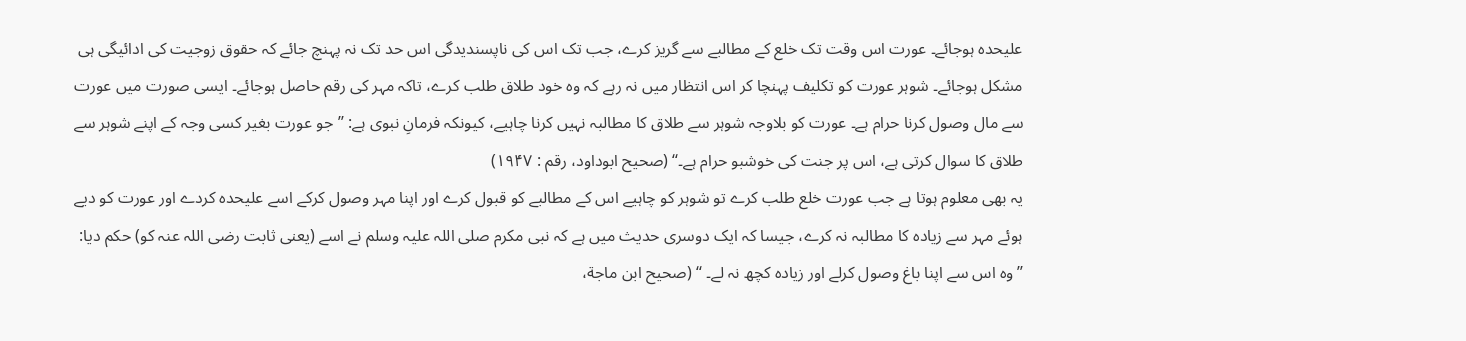علیحدہ ہوجائے۔ عورت اس وقت تک خلع کے مطالبے سے گریز کرے، جب تک اس کی ناپسندیدگی اس حد تک نہ پہنچ جائے کہ حقوق زوجیت کی ادائیگی ہی مشکل ہوجائے۔ شوہر عورت کو تکلیف پہنچا کر اس انتظار میں نہ رہے کہ وہ خود طلاق طلب کرے، تاکہ مہر کی رقم حاصل ہوجائے۔ ایسی صورت میں عورت سے مال وصول کرنا حرام ہے۔ عورت کو بلاوجہ شوہر سے طلاق کا مطالبہ نہیں کرنا چاہیے، کیونکہ فرمانِ نبوی ہے: ’’جو عورت بغیر کسی وجہ کے اپنے شوہر سے طلاق کا سوال کرتی ہے، اس پر جنت کی خوشبو حرام ہے۔‘‘ (صحیح ابوداود، رقم : ۱۹۴۷)
یہ بھی معلوم ہوتا ہے جب عورت خلع طلب کرے تو شوہر کو چاہیے اس کے مطالبے کو قبول کرے اور اپنا مہر وصول کرکے اسے علیحدہ کردے اور عورت کو دیے ہوئے مہر سے زیادہ کا مطالبہ نہ کرے، جیسا کہ ایک دوسری حدیث میں ہے کہ نبی مکرم صلی اللہ علیہ وسلم نے اسے (یعنی ثابت رضی اللہ عنہ کو) حکم دیا: ’’وہ اس سے اپنا باغ وصول کرلے اور زیادہ کچھ نہ لے۔ ‘‘ (صحیح ابن ماجة،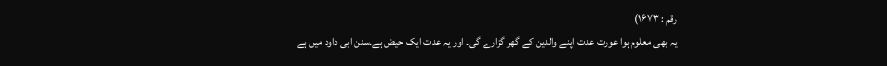رقم : ۱۶۷۳)
یہ بھی معلوم ہوا عورت عدت اپنے والدین کے گھر گزارے گی۔ اور یہ عدت ایک حیض ہے۔سنن ابی داود میں ہے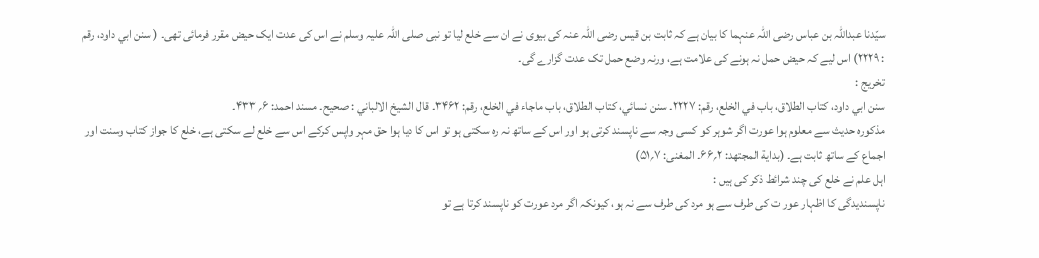سیّدنا عبداللہ بن عباس رضی اللہ عنہما کا بیان ہے کہ ثابت بن قیس رضی اللہ عنہ کی بیوی نے ان سے خلع لیا تو نبی صلی اللہ علیہ وسلم نے اس کی عدت ایک حیض مقرر فرمائی تھی۔ ( سنن ابي داود، رقم : ۲۲۲۹) اس لیے کہ حیض حمل نہ ہونے کی علامت ہے، ورنہ وضع حمل تک عدت گزارے گی۔
تخریج :
سنن ابي داود، کتاب الطلاق، باب في الخلع، رقم: ۲۲۲۷۔ سنن نسائي، کتاب الطلاق، باب ماجاء في الخلع، رقم: ۳۴۶۲۔ قال الشیخ الالباني : صحیح۔ مسند احمد: ۶؍ ۴۳۳۔
مذکورہ حدیث سے معلوم ہوا عورت اگر شوہر کو کسی وجہ سے ناپسند کرتی ہو اور اس کے ساتھ نہ رہ سکتی ہو تو اس کا دیا ہوا حق مہر واپس کرکے اس سے خلع لے سکتی ہے، خلع کا جواز کتاب وسنت اور اجماع کے ساتھ ثابت ہے۔ (بدایة المجتهد: ۲؍۶۶۔ المغنی: ۷؍۵۱)
اہل علم نے خلع کی چند شرائط ذکر کی ہیں :
ناپسندیدگی کا اظہار عور ت کی طرف سے ہو مرد کی طرف سے نہ ہو، کیونکہ اگر مرد عورت کو ناپسند کرتا ہے تو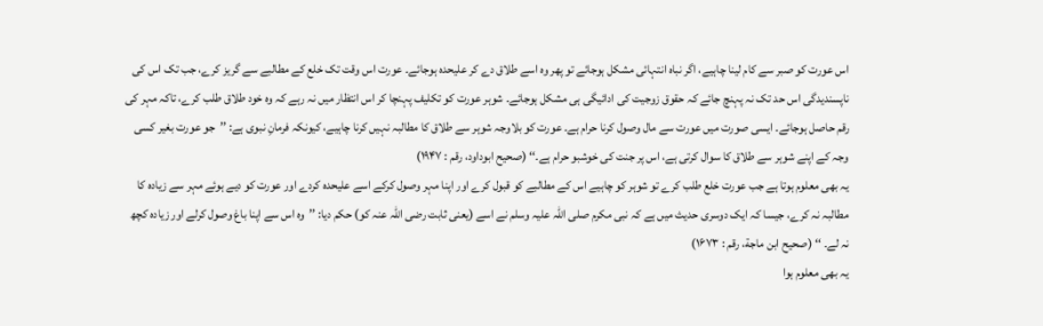اس عورت کو صبر سے کام لینا چاہیے، اگر نباہ انتہائی مشکل ہوجائے تو پھر وہ اسے طلاق دے کر علیحدہ ہوجائے۔ عورت اس وقت تک خلع کے مطالبے سے گریز کرے، جب تک اس کی ناپسندیدگی اس حد تک نہ پہنچ جائے کہ حقوق زوجیت کی ادائیگی ہی مشکل ہوجائے۔ شوہر عورت کو تکلیف پہنچا کر اس انتظار میں نہ رہے کہ وہ خود طلاق طلب کرے، تاکہ مہر کی رقم حاصل ہوجائے۔ ایسی صورت میں عورت سے مال وصول کرنا حرام ہے۔ عورت کو بلاوجہ شوہر سے طلاق کا مطالبہ نہیں کرنا چاہیے، کیونکہ فرمانِ نبوی ہے: ’’جو عورت بغیر کسی وجہ کے اپنے شوہر سے طلاق کا سوال کرتی ہے، اس پر جنت کی خوشبو حرام ہے۔‘‘ (صحیح ابوداود، رقم : ۱۹۴۷)
یہ بھی معلوم ہوتا ہے جب عورت خلع طلب کرے تو شوہر کو چاہیے اس کے مطالبے کو قبول کرے اور اپنا مہر وصول کرکے اسے علیحدہ کردے اور عورت کو دیے ہوئے مہر سے زیادہ کا مطالبہ نہ کرے، جیسا کہ ایک دوسری حدیث میں ہے کہ نبی مکرم صلی اللہ علیہ وسلم نے اسے (یعنی ثابت رضی اللہ عنہ کو) حکم دیا: ’’وہ اس سے اپنا باغ وصول کرلے اور زیادہ کچھ نہ لے۔ ‘‘ (صحیح ابن ماجة، رقم : ۱۶۷۳)
یہ بھی معلوم ہوا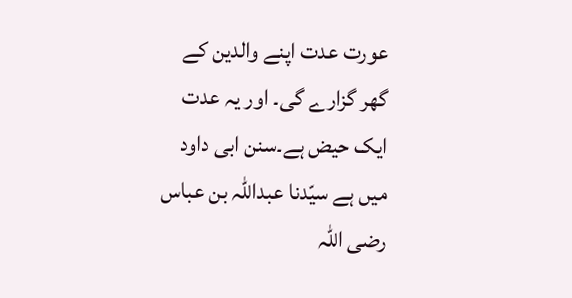عورت عدت اپنے والدین کے گھر گزارے گی۔ اور یہ عدت ایک حیض ہے۔سنن ابی داود میں ہے سیّدنا عبداللہ بن عباس رضی اللہ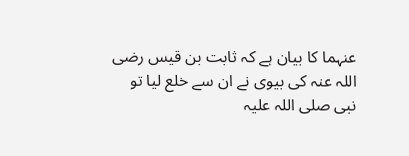عنہما کا بیان ہے کہ ثابت بن قیس رضی اللہ عنہ کی بیوی نے ان سے خلع لیا تو نبی صلی اللہ علیہ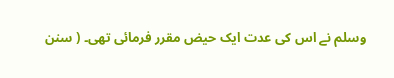وسلم نے اس کی عدت ایک حیض مقرر فرمائی تھی۔ ( سنن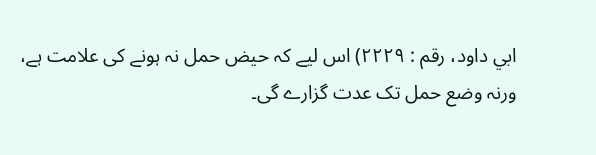ابي داود، رقم : ۲۲۲۹) اس لیے کہ حیض حمل نہ ہونے کی علامت ہے، ورنہ وضع حمل تک عدت گزارے گی۔